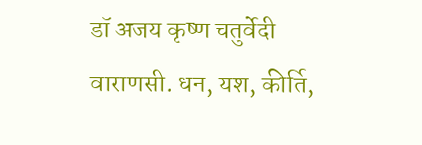डॉ अजय कृष्ण चतुर्वेदी
वाराणसी. धन, यश, कीर्ति,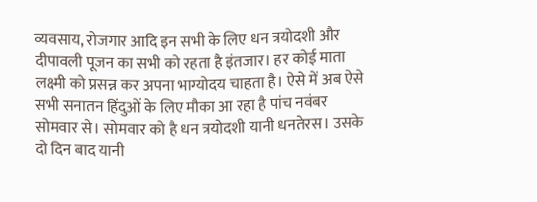व्यवसाय, रोजगार आदि इन सभी के लिए धन त्रयोदशी और दीपावली पूजन का सभी को रहता है इंतजार। हर कोई माता लक्ष्मी को प्रसन्न कर अपना भाग्योदय चाहता है। ऐसे में अब ऐसे सभी सनातन हिंदुओं के लिए मौका आ रहा है पांच नवंबर सोमवार से। सोमवार को है धन त्रयोदशी यानी धनतेरस। उसके दो दिन बाद यानी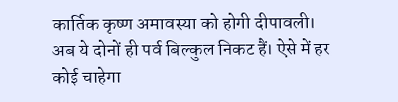कार्तिक कृष्ण अमावस्या को होगी दीपावली। अब ये दोनों ही पर्व बिल्कुल निकट हैं। ऐसे में हर कोई चाहेगा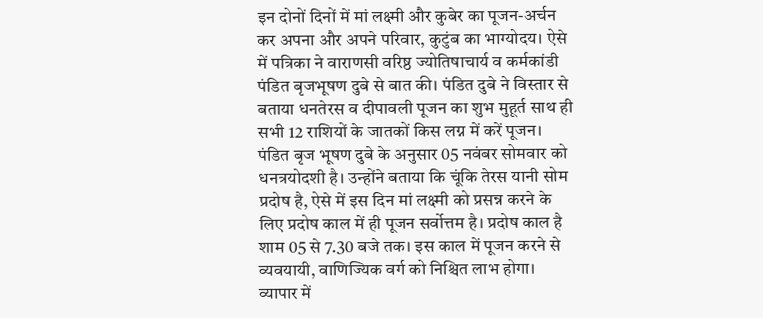इन दोनों दिनों में मां लक्ष्मी और कुबेर का पूजन-अर्चन कर अपना और अपने परिवार, कुटुंब का भाग्योदय। ऐसे में पत्रिका ने वाराणसी वरिष्ठ ज्योतिषाचार्य व कर्मकांडी पंडित बृजभूषण दुबे से बात की। पंडित दुबे ने विस्तार से बताया धनतेरस व दीपावली पूजन का शुभ मुहूर्त साथ ही सभी 12 राशियों के जातकों किस लग्न में करें पूजन।
पंडित बृज भूषण दुबे के अनुसार 05 नवंबर सोमवार को धनत्रयोदशी है। उन्होंने बताया कि चूंकि तेरस यानी सोम प्रदोष है, ऐसे में इस दिन मां लक्ष्मी को प्रसन्न करने के लिए प्रदोष काल में ही पूजन सर्वोत्तम है। प्रदोष काल है शाम 05 से 7.30 बजे तक। इस काल में पूजन करने से व्यवयायी, वाणिज्यिक वर्ग को निश्चित लाभ होगा। व्यापार में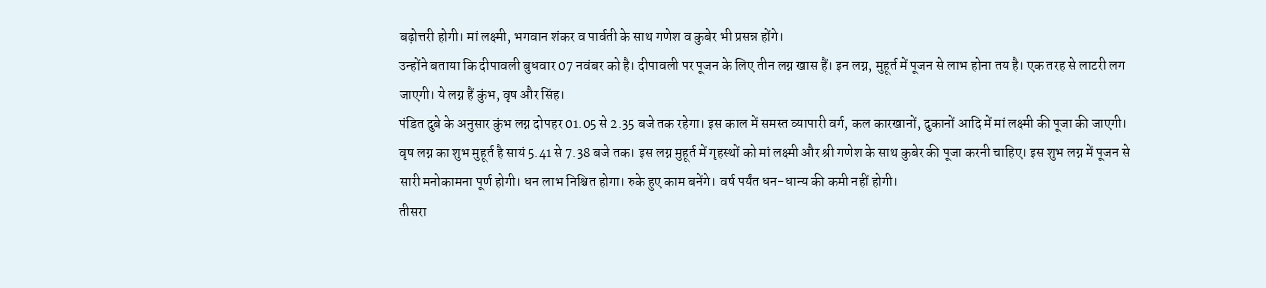बढ़ोत्तरी होगी। मां लक्ष्मी, भगवान शंकर व पार्वती के साथ गणेश व कुबेर भी प्रसन्न होंगे।
उन्होंने बताया कि दीपावली बुधवार 07 नवंबर को है। दीपावली पर पूजन के लिए तीन लग्न खास हैं। इन लग्न, मुहूर्त में पूजन से लाभ होना तय है। एक तरह से लाटरी लग जाएगी। ये लग्न हैं कुंभ, वृष और सिंह।
पंडित दुबे के अनुसार कुंभ लग्न दोपहर 01.05 से 2.35 बजे तक रहेगा। इस काल में समस्त व्यापारी वर्ग, कल कारखानों, दुकानों आदि में मां लक्ष्मी की पूजा की जाएगी।
वृष लग्न का शुभ मुहूर्त है सायं 5.41 से 7.38 बजे तक। इस लग्न मुहूर्त में गृहस्थों को मां लक्ष्मी और श्री गणेश के साथ कुबेर की पूजा करनी चाहिए। इस शुभ लग्न में पूजन से सारी मनोकामना पूर्ण होगी। धन लाभ निश्चित होगा। रुके हुए काम बनेंगे। वर्ष पर्यंत धन-धान्य की कमी नहीं होगी।
तीसरा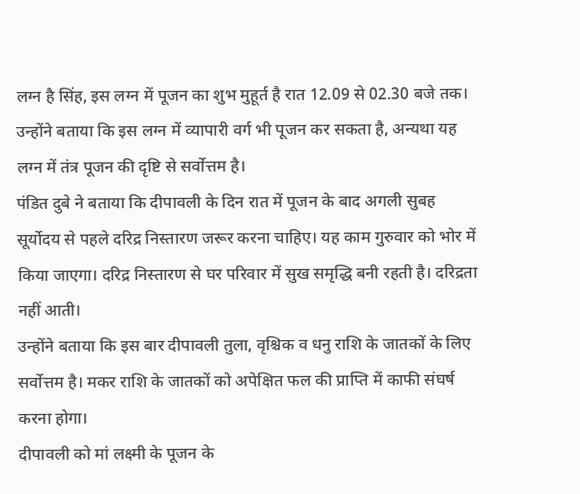लग्न है सिंह, इस लग्न में पूजन का शुभ मुहूर्त है रात 12.09 से 02.30 बजे तक। उन्होंने बताया कि इस लग्न में व्यापारी वर्ग भी पूजन कर सकता है, अन्यथा यह लग्न में तंत्र पूजन की दृष्टि से सर्वोत्तम है।
पंडित दुबे ने बताया कि दीपावली के दिन रात में पूजन के बाद अगली सुबह सूर्योदय से पहले दरिद्र निस्तारण जरूर करना चाहिए। यह काम गुरुवार को भोर में किया जाएगा। दरिद्र निस्तारण से घर परिवार में सुख समृद्धि बनी रहती है। दरिद्रता नहीं आती।
उन्होंने बताया कि इस बार दीपावली तुला, वृश्चिक व धनु राशि के जातकों के लिए सर्वोत्तम है। मकर राशि के जातकों को अपेक्षित फल की प्राप्ति में काफी संघर्ष करना होगा।
दीपावली को मां लक्ष्मी के पूजन के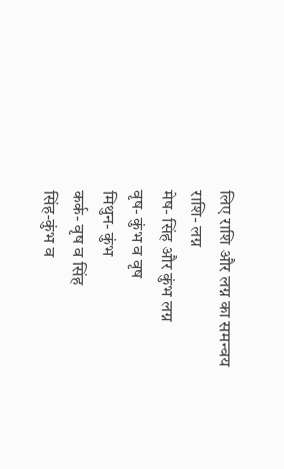लिए राशि और लग्न का समन्वय
राशि- लग्न
मेष- सिंह और कुंभ लग्न
वृष- कुंभ व वृष
मिथुन- कुंभ
कर्क- वृष व सिंह
सिंह-कुंभ व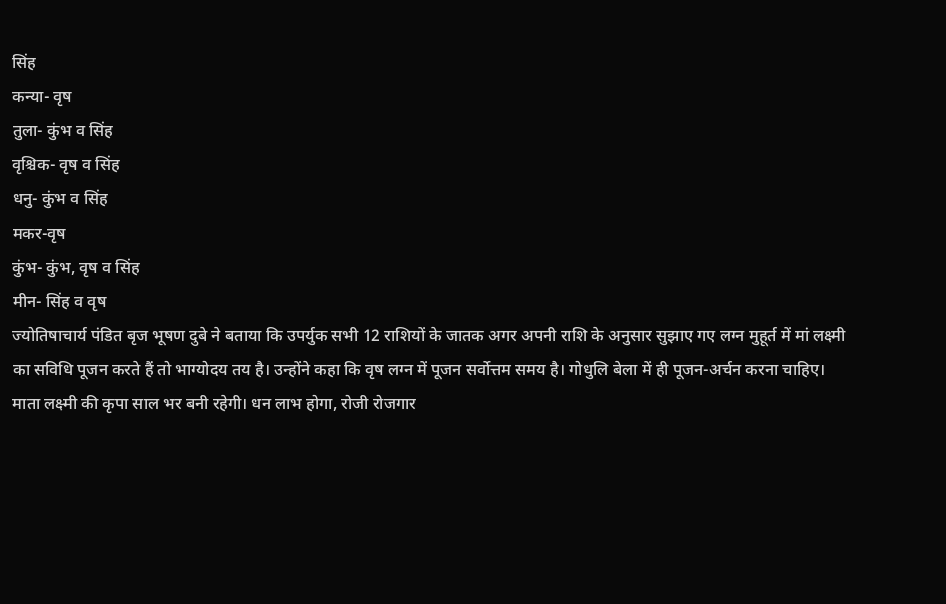सिंह
कन्या- वृष
तुला- कुंभ व सिंह
वृश्चिक- वृष व सिंह
धनु- कुंभ व सिंह
मकर-वृष
कुंभ- कुंभ, वृष व सिंह
मीन- सिंह व वृष
ज्योतिषाचार्य पंडित बृज भूषण दुबे ने बताया कि उपर्युक सभी 12 राशियों के जातक अगर अपनी राशि के अनुसार सुझाए गए लग्न मुहूर्त में मां लक्ष्मी का सविधि पूजन करते हैं तो भाग्योदय तय है। उन्होंने कहा कि वृष लग्न में पूजन सर्वोत्तम समय है। गोधुलि बेला में ही पूजन-अर्चन करना चाहिए। माता लक्ष्मी की कृपा साल भर बनी रहेगी। धन लाभ होगा, रोजी रोजगार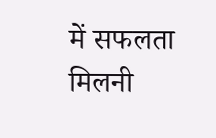में सफलता मिलनी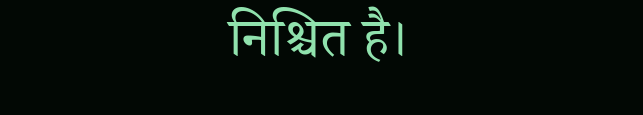निश्चित है।